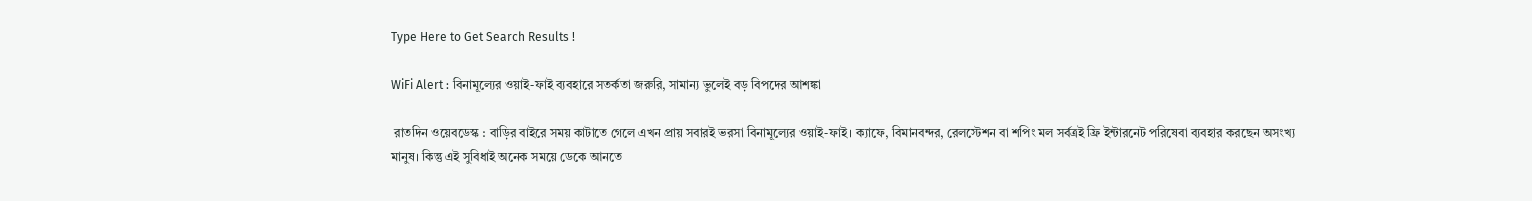Type Here to Get Search Results !

WiFi Alert : বিনামূল্যের ওয়াই-ফাই ব্যবহারে সতর্কতা জরুরি, সামান্য ভুলেই বড় বিপদের আশঙ্কা

 রাতদিন ওয়েবডেস্ক : বাড়ির বাইরে সময় কাটাতে গেলে এখন প্রায় সবারই ভরসা বিনামূল্যের ওয়াই-ফাই। ক্যাফে, বিমানবন্দর, রেলস্টেশন বা শপিং মল সর্বত্রই ফ্রি ইন্টারনেট পরিষেবা ব্যবহার করছেন অসংখ্য মানুষ। কিন্তু এই সুবিধাই অনেক সময়ে ডেকে আনতে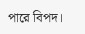পারে বিপদ।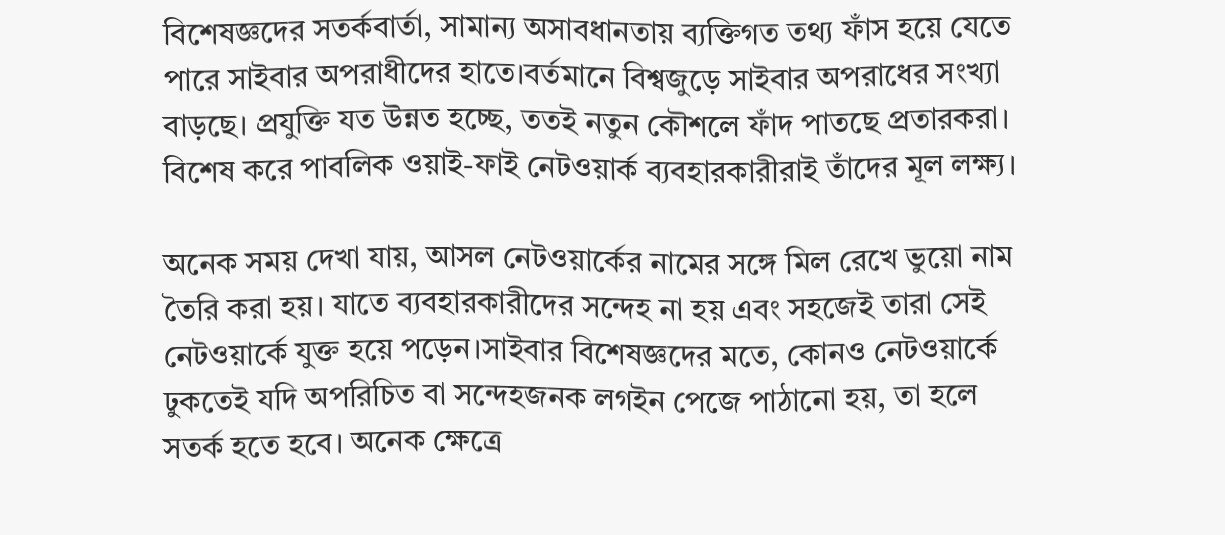বিশেষজ্ঞদের সতর্কবার্তা, সামান্য অসাবধানতায় ব্যক্তিগত তথ্য ফাঁস হয়ে যেতে পারে সাইবার অপরাধীদের হাতে।বর্তমানে বিশ্বজুড়ে সাইবার অপরাধের সংখ্যা বাড়ছে। প্রযুক্তি যত উন্নত হচ্ছে, ততই নতুন কৌশলে ফাঁদ পাতছে প্রতারকরা। বিশেষ করে পাবলিক ওয়াই-ফাই নেটওয়ার্ক ব্যবহারকারীরাই তাঁদের মূল লক্ষ্য।

অনেক সময় দেখা যায়, আসল নেটওয়ার্কের নামের সঙ্গে মিল রেখে ভুয়ো নাম তৈরি করা হয়। যাতে ব্যবহারকারীদের সন্দেহ না হয় এবং সহজেই তারা সেই নেটওয়ার্কে যুক্ত হয়ে পড়েন।সাইবার বিশেষজ্ঞদের মতে, কোনও নেটওয়ার্কে ঢুকতেই যদি অপরিচিত বা সন্দেহজনক লগইন পেজে পাঠানো হয়, তা হলে সতর্ক হতে হবে। অনেক ক্ষেত্রে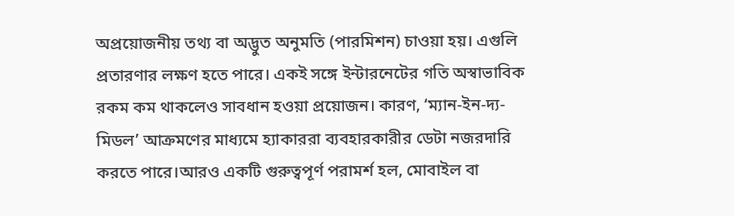অপ্রয়োজনীয় তথ্য বা অদ্ভুত অনুমতি (পারমিশন) চাওয়া হয়। এগুলি প্রতারণার লক্ষণ হতে পারে। একই সঙ্গে ইন্টারনেটের গতি অস্বাভাবিক রকম কম থাকলেও সাবধান হওয়া প্রয়োজন। কারণ, ‘ম্যান-ইন-দ্য-মিডল’ আক্রমণের মাধ্যমে হ্যাকাররা ব্যবহারকারীর ডেটা নজরদারি করতে পারে।আরও একটি গুরুত্বপূর্ণ পরামর্শ হল, মোবাইল বা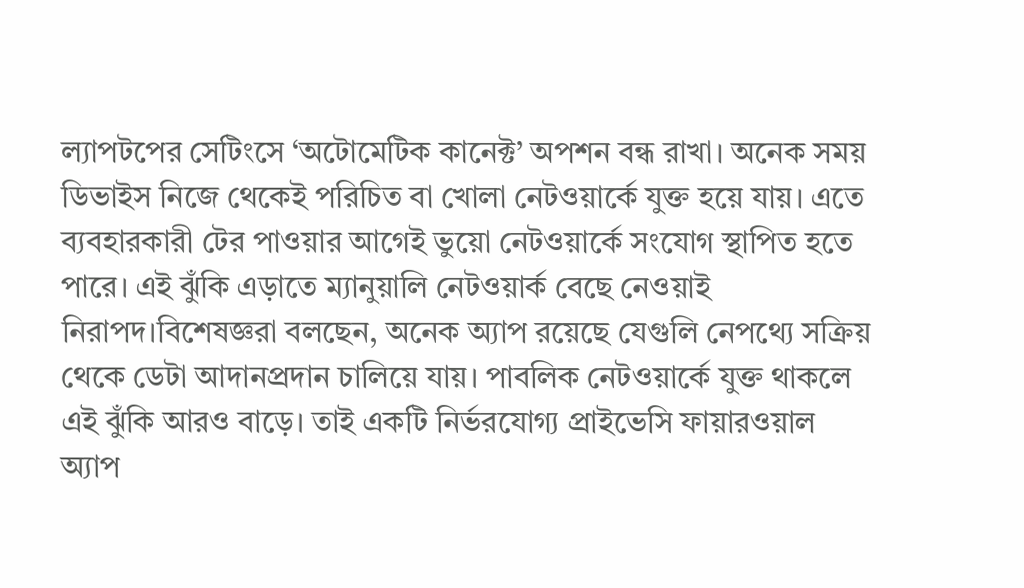ল্যাপটপের সেটিংসে ‘অটোমেটিক কানেক্ট’ অপশন বন্ধ রাখা। অনেক সময় ডিভাইস নিজে থেকেই পরিচিত বা খোলা নেটওয়ার্কে যুক্ত হয়ে যায়। এতে ব্যবহারকারী টের পাওয়ার আগেই ভুয়ো নেটওয়ার্কে সংযোগ স্থাপিত হতে পারে। এই ঝুঁকি এড়াতে ম্যানুয়ালি নেটওয়ার্ক বেছে নেওয়াই নিরাপদ।বিশেষজ্ঞরা বলছেন, অনেক অ্যাপ রয়েছে যেগুলি নেপথ্যে সক্রিয় থেকে ডেটা আদানপ্রদান চালিয়ে যায়। পাবলিক নেটওয়ার্কে যুক্ত থাকলে এই ঝুঁকি আরও বাড়ে। তাই একটি নির্ভরযোগ্য প্রাইভেসি ফায়ারওয়াল অ্যাপ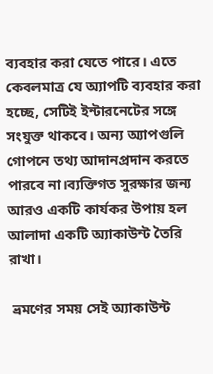ব্যবহার করা যেতে পারে। এতে কেবলমাত্র যে অ্যাপটি ব্যবহার করা হচ্ছে, সেটিই ইন্টারনেটের সঙ্গে সংযুক্ত থাকবে। অন্য অ্যাপগুলি গোপনে তথ্য আদানপ্রদান করতে পারবে না।ব্যক্তিগত সুরক্ষার জন্য আরও একটি কার্যকর উপায় হল আলাদা একটি অ্যাকাউন্ট তৈরি রাখা।

 ভ্রমণের সময় সেই অ্যাকাউন্ট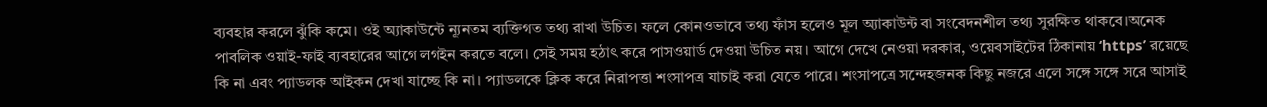ব্যবহার করলে ঝুঁকি কমে। ওই অ্যাকাউন্টে ন্যূনতম ব্যক্তিগত তথ্য রাখা উচিত। ফলে কোনওভাবে তথ্য ফাঁস হলেও মূল অ্যাকাউন্ট বা সংবেদনশীল তথ্য সুরক্ষিত থাকবে।অনেক পাবলিক ওয়াই-ফাই ব্যবহারের আগে লগইন করতে বলে। সেই সময় হঠাৎ করে পাসওয়ার্ড দেওয়া উচিত নয়। আগে দেখে নেওয়া দরকার, ওয়েবসাইটের ঠিকানায় ‘https’ রয়েছে কি না এবং প্যাডলক আইকন দেখা যাচ্ছে কি না। প্যাডলকে ক্লিক করে নিরাপত্তা শংসাপত্র যাচাই করা যেতে পারে। শংসাপত্রে সন্দেহজনক কিছু নজরে এলে সঙ্গে সঙ্গে সরে আসাই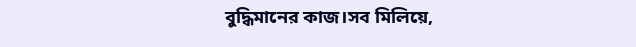বুদ্ধিমানের কাজ।সব মিলিয়ে,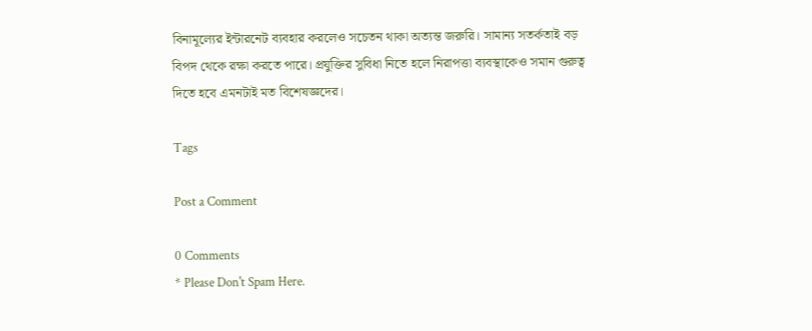বিনামূল্যের ইন্টারনেট ব্যবহার করলেও সচেতন থাকা অত্যন্ত জরুরি। সামান্য সতর্কতাই বড় বিপদ থেকে রক্ষা করতে পারে। প্রযুক্তির সুবিধা নিতে হলে নিরাপত্তা ব্যবস্থাকেও সমান গুরুত্ব দিতে হবে এমনটাই মত বিশেষজ্ঞদের।

Tags

Post a Comment

0 Comments
* Please Don't Spam Here.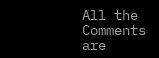All the Comments are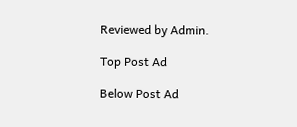Reviewed by Admin.

Top Post Ad

Below Post Ad